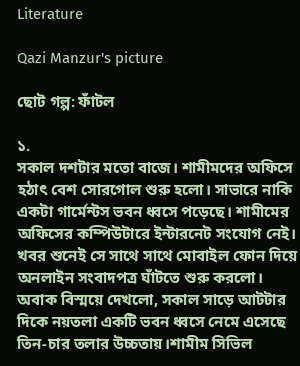Literature

Qazi Manzur's picture

ছোট গল্প: ফাঁটল

১.
সকাল দশটার মতো বাজে। শামীমদের অফিসে হঠাৎ বেশ সোরগোল শুরু হলো। সাভারে নাকি একটা গার্মেন্টস ভবন ধ্বসে পড়েছে। শামীমের অফিসের কম্পিউটারে ইন্টারনেট সংযোগ নেই। খবর শুনেই সে সাথে সাথে মোবাইল ফোন দিয়ে অনলাইন সংবাদপত্র ঘাঁটতে শুরু করলো। অবাক বিস্ময়ে দেখলো, সকাল সাড়ে আটটার দিকে নয়তলা একটি ভবন ধ্বসে নেমে এসেছে তিন-চার তলার উচ্চতায়।শামীম সিভিল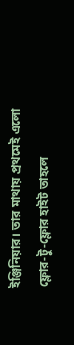ইঞ্জিনিয়ার। তার মাথায় প্রথমেই এলো ফ্লোর-টু-ফ্লোর হাইট তাহলে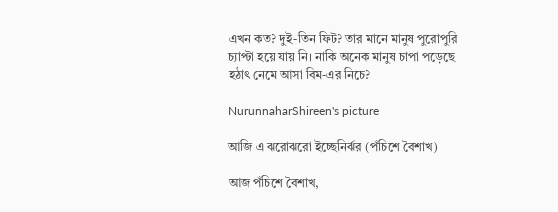এখন কত? দুই-তিন ফিট? তার মানে মানুষ পুরোপুরি চ্যাপ্টা হয়ে যায় নি। নাকি অনেক মানুষ চাপা পড়েছে হঠাৎ নেমে আসা বিম-এর নিচে?

NurunnaharShireen's picture

আজি এ ঝরোঝরো ইচ্ছেনির্ঝর (পঁচিশে বৈশাখ)

আজ পঁচিশে বৈশাখ,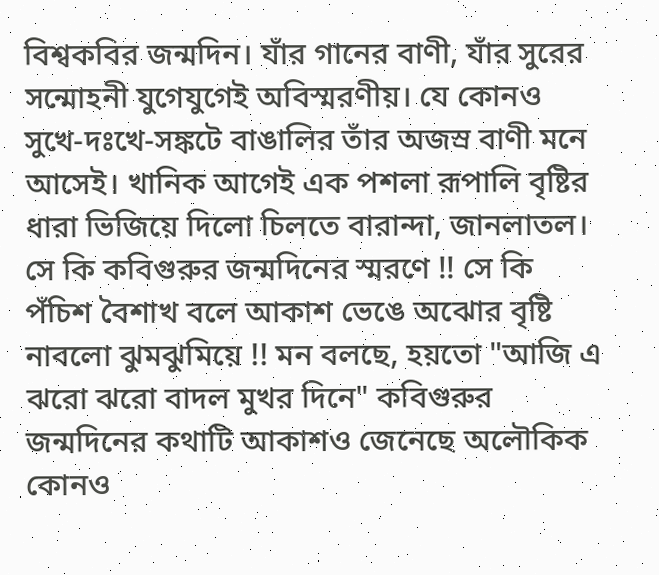বিশ্বকবির জন্মদিন। যাঁর গানের বাণী, যাঁর সুরের সন্মোহনী যুগেযুগেই অবিস্মরণীয়। যে কোনও সুখে-দঃখে-সঙ্কটে বাঙালির তাঁর অজস্র বাণী মনে আসেই। খানিক আগেই এক পশলা রূপালি বৃষ্টির ধারা ভিজিয়ে দিলো চিলতে বারান্দা, জানলাতল। সে কি কবিগুরুর জন্মদিনের স্মরণে !! সে কি পঁচিশ বৈশাখ বলে আকাশ ভেঙে অঝোর বৃষ্টি নাবলো ঝুমঝুমিয়ে !! মন বলছে, হয়তো "আজি এ ঝরো ঝরো বাদল মুখর দিনে" কবিগুরুর জন্মদিনের কথাটি আকাশও জেনেছে অলৌকিক কোনও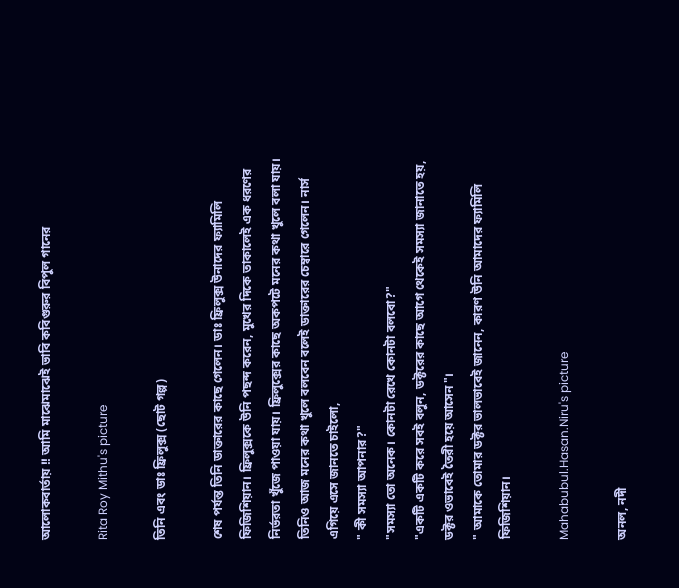আলোকবার্তায় !! আমি মাঝেমাঝেই ভাবি কবিগুরুর বিপুল গানের

Rita Roy Mithu's picture

তিনি এবং ডাঃ ফ্রিলুক্স (ছোট গল্প)

শেষ পর্যন্ত তিনি ডাক্তারের কাছে গেলেন। ডাঃ ফ্রিলুক্স উনাদের ফ্যামিলি ফিজিশিয়ান। ফ্রিলুক্সকে উনি পছন্দ করেন, মুখের দিকে তাকালেই এক ধরণের নির্ভরতা খুঁজে পাওয়া যায়। ফ্রিলুক্সের কাছে অকপটে মনের কথা খুলে বলা যায়। তিনিও আজ মনের কথা খুলে বলবেন বলেই ডাক্তারের চেম্বারে গেলেন। নার্স এগিয়ে এসে জানতে চাইলো,
" কী সমস্যা আপনার?"
"সমস্যা তো অনেক। কোনটা রেখে কোনটা বলবো?"
"একটি একটি করে সবই বলুন, ডক্টরের কাছে আগে থেকেই সমস্যা জানাতে হয়, ডক্টর ওভাবেই তৈরী হয়ে আসেন"।
" আমাকে তোমার ডক্টর ভালভাবেই জানেন, কারণ উনি আমাদের ফ্যামিলি ফিজিশিয়ান।

Mahabubul.Hasan.Niru's picture

অনল, নদী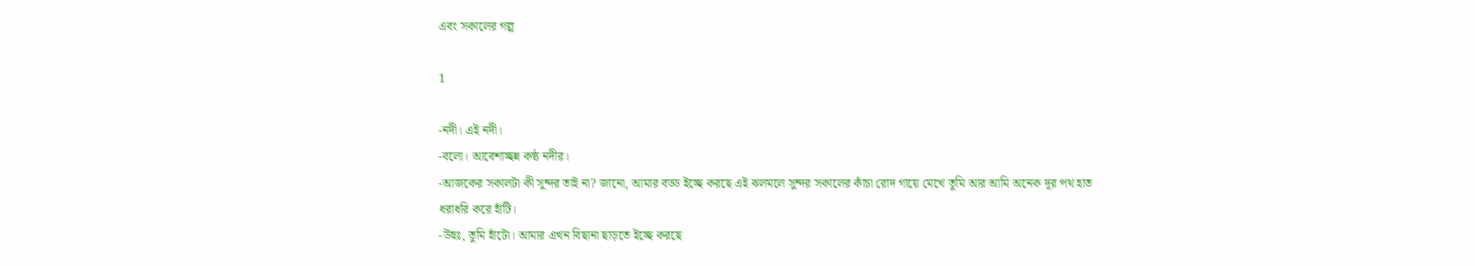এবং সকালের গল্প

1

-নদী। এই নদী।
-বলো। আবেশাচ্ছন্ন কন্ঠ নদীর।
-আজকের সকালটা কী সুন্দর তাই না? জানো, আমার বড্ড ইচ্ছে করছে এই ঝলমলে সুন্দর সকালের কাঁচা রোদ গায়ে মেখে তুমি আর আমি অনেক দূর পথ হাত ধরাধরি করে হাঁটি।
-উহুঃ, তুমি হাঁটো। আমার এখন বিছানা ছাড়তে ইচ্ছে করছে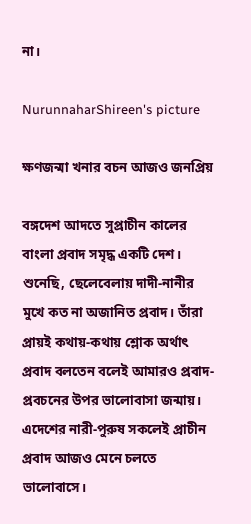না।

NurunnaharShireen's picture

ক্ষণজন্মা খনার বচন আজও জনপ্রিয়

বঙ্গদেশ আদতে সুপ্রাচীন কালের বাংলা প্রবাদ সমৃদ্ধ একটি দেশ। শুনেছি, ছেলেবেলায় দাদী-নানীর মুখে কত না অজানিত প্রবাদ। তাঁরা প্রায়ই কথায়-কথায় শ্লোক অর্থাৎ প্রবাদ বলতেন বলেই আমারও প্রবাদ-প্রবচনের উপর ভালোবাসা জন্মায়। এদেশের নারী-পুরুষ সকলেই প্রাচীন প্রবাদ আজও মেনে চলতে ভালোবাসে।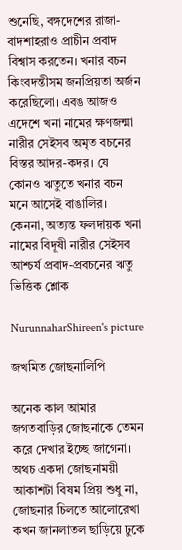শুনেছি, বঙ্গদেশের রাজা-বাদশাহরাও প্রাচীন প্রবাদ বিশ্বাস করতেন। খনার বচন কিংবদন্তীসম জনপ্রিয়তা অর্জন করেছিলো। এবঙ আজও এদেশে খনা নামের ক্ষণজন্মা নারীর সেইসব অমৃত বচনের বিস্তর আদর-কদর। যে কোনও ঋতুতে খনার বচন মনে আসেই বাঙালির। কেননা, অত্যন্ত ফলদায়ক খনা নামের বিদূষী নারীর সেইসব আশ্চর্য প্রবাদ-প্রবচনের ঋতু ভিত্তিক শ্লোক

NurunnaharShireen's picture

জখমিত জোছনালিপি

অনেক কাল আমার জগতবাড়ির জোছনাকে তেমন করে দেখার ইচ্ছে জাগেনা। অথচ একদা জোছনাময়ী আকাশটা বিষম প্রিয় শুধু না, জোছনার চিলতে আলোরেখা কখন জানলাতল ছাড়িয়ে ঢুকে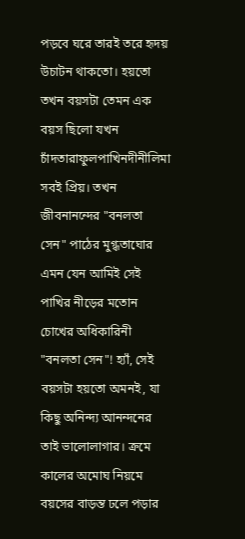পড়বে ঘরে তারই তরে হৃদয় উচাটন থাকতো। হয়তো তখন বয়সটা তেমন এক বয়স ছিলো যখন চাঁদতারাফুলপাখিনদীনীলিমা সবই প্রিয়। তখন জীবনানন্দের "বনলতা সেন" পাঠের মুগ্ধতাঘোর এমন যেন আমিই সেই পাখির নীড়ের মতোন চোখের অধিকারিনী "বনলতা সেন"! হ্যাঁ, সেই বয়সটা হয়তো অমনই, যা কিছু অনিন্দ্য আনন্দনের তাই ভালোলাগার। ক্রমে কালের অমোঘ নিয়মে বয়সের বাড়ন্ত ঢলে পড়ার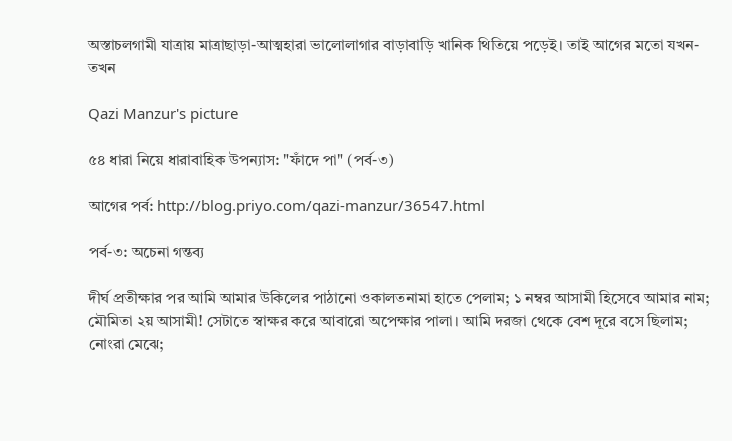অস্তাচলগামী যাত্রায় মাত্রাছাড়া-আত্মহারা ভালোলাগার বাড়াবাড়ি খানিক থিতিয়ে পড়েই। তাই আগের মতো যখন-তখন

Qazi Manzur's picture

৫৪ ধারা নিয়ে ধারাবাহিক উপন্যাস: "ফাঁদে পা" (পর্ব-৩)

আগের পর্ব: http://blog.priyo.com/qazi-manzur/36547.html

পর্ব-৩: অচেনা গন্তব্য

দীর্ঘ প্রতীক্ষার পর আমি আমার উকিলের পাঠানো ওকালতনামা হাতে পেলাম; ১ নম্বর আসামী হিসেবে আমার নাম; মৌমিতা ২য় আসামী! সেটাতে স্বাক্ষর করে আবারো অপেক্ষার পালা। আমি দরজা থেকে বেশ দূরে বসে ছিলাম; নোংরা মেঝে;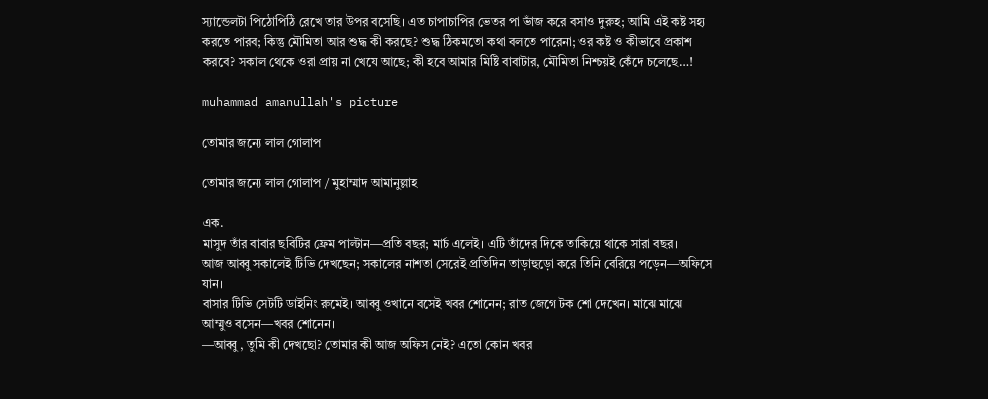স্যান্ডেলটা পিঠোপিঠি রেখে তার উপর বসেছি। এত চাপাচাপির ভেতর পা ভাঁজ করে বসাও দুরুহ; আমি এই কষ্ট সহ্য করতে পারব; কিন্তু মৌমিতা আর শুদ্ধ কী করছে? শুদ্ধ ঠিকমতো কথা বলতে পারেনা; ওর কষ্ট ও কীভাবে প্রকাশ করবে? সকাল থেকে ওরা প্রায় না খেযে আছে; কী হবে আমার মিষ্টি বাবাটার, মৌমিতা নিশ্চয়ই কেঁদে চলেছে…!

muhammad amanullah's picture

তোমার জন্যে লাল গোলাপ

তোমার জন্যে লাল গোলাপ / মুহাম্মাদ আমানুল্লাহ

এক.
মাসুদ তাঁর বাবার ছবিটির ফ্রেম পাল্টান―প্রতি বছর; মার্চ এলেই। এটি তাঁদের দিকে তাকিয়ে থাকে সারা বছর।
আজ আব্বু সকালেই টিভি দেখছেন; সকালের নাশতা সেরেই প্রতিদিন তাড়াহুড়ো করে তিনি বেরিয়ে পড়েন―অফিসে যান।
বাসার টিভি সেটটি ডাইনিং রুমেই। আব্বু ওখানে বসেই খবর শোনেন; রাত জেগে টক শো দেখেন। মাঝে মাঝে আম্মুও বসেন―খবর শোনেন।
―আব্বু , তুমি কী দেখছো? তোমার কী আজ অফিস নেই? এতো কোন খবর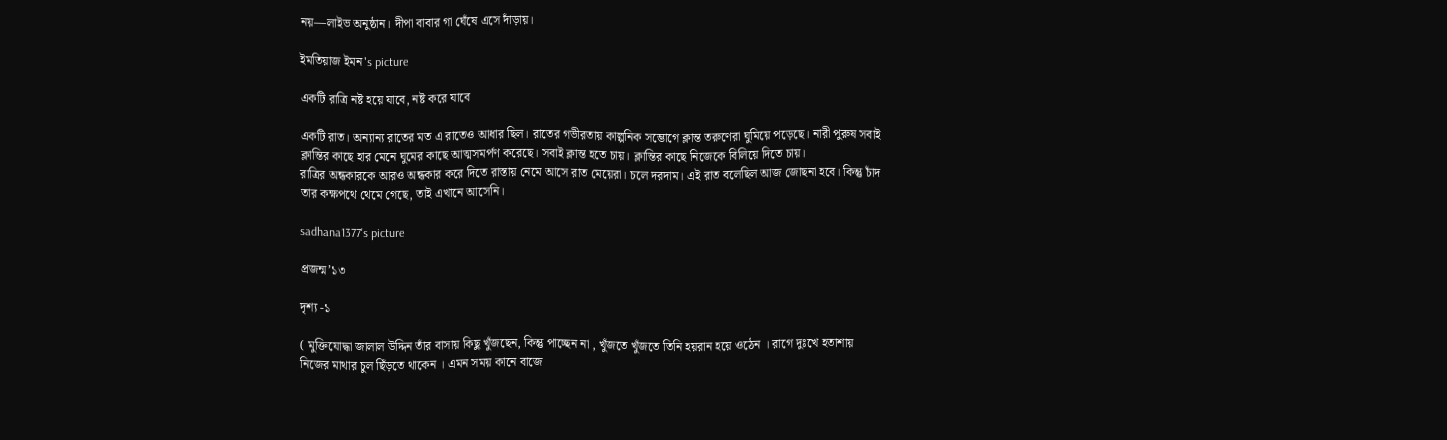নয়―লাইভ অনুষ্ঠান। দীপা বাবার গা ঘেঁষে এসে দাঁড়ায়।

ইমতিয়াজ ইমন's picture

একটি রাত্রি নষ্ট হয়ে যাবে, নষ্ট করে যাবে

একটি রাত। অন্যান্য রাতের মত এ রাতেও আধার ছিল। রাতের গভীরতায় কাল্পনিক সম্ভোগে ক্লান্ত তরুণেরা ঘুমিয়ে পড়েছে। নারী পুরুষ সবাই ক্লান্তির কাছে হার মেনে ঘুমের কাছে আত্মসমর্পণ করেছে। সবাই ক্লান্ত হতে চায়। ক্লান্তির কাছে নিজেকে বিলিয়ে দিতে চায়।
রাত্রির অন্ধকারকে আরও অন্ধকার করে দিতে রাস্তায় নেমে আসে রাত মেয়েরা। চলে দরদাম। এই রাত বলেছিল আজ জোছনা হবে। কিন্তু চাঁদ তার কক্ষপথে থেমে গেছে, তাই এখানে আসেনি।

sadhana1377's picture

প্রজন্ম’১৩

দৃশ্য -১

( মুক্তিযোদ্ধা জালাল উদ্দিন তাঁর বাসায় কিছু খুঁজছেন, কিন্তু পাচ্ছেন না , খুঁজতে খুঁজতে তিনি হয়রান হয়ে ওঠেন । রাগে দুঃখে হতাশায় নিজের মাথার চুল ছিঁড়তে থাকেন । এমন সময় কানে বাজে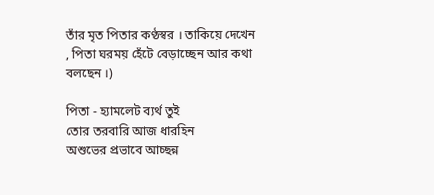তাঁর মৃত পিতার কণ্ঠস্বর । তাকিয়ে দেখেন , পিতা ঘরময় হেঁটে বেড়াচ্ছেন আর কথা বলছেন ।)

পিতা - হ্যামলেট ব্যর্থ তুই
তোর তরবারি আজ ধারহিন
অশুভের প্রভাবে আচ্ছন্ন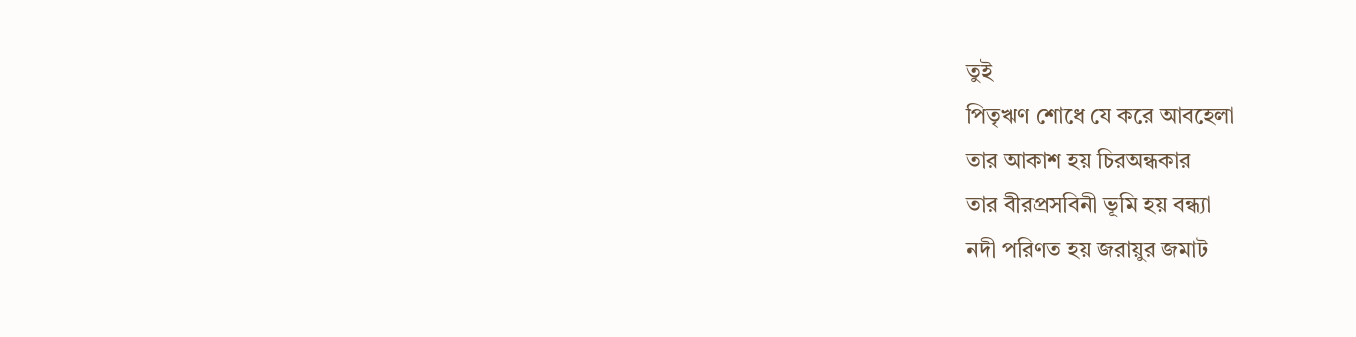তুই
পিতৃঋণ শোধে যে করে আবহেলা
তার আকাশ হয় চিরঅন্ধকার
তার বীরপ্রসবিনী ভূমি হয় বন্ধ্যা
নদী পরিণত হয় জরায়ুর জমাট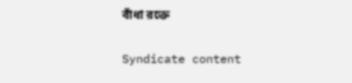বাঁধা রক্তে

Syndicate content